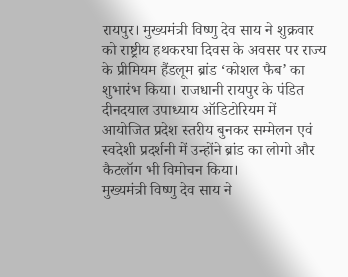रायपुर। मुख्यमंत्री विष्णु देव साय ने शुक्रवार को राष्ट्रीय हथकरघा दिवस के अवसर पर राज्य के प्रीमियम हैंडलूम ब्रांड ‘कोशल फैब’ का शुभारंभ किया। राजधानी रायपुर के पंडित दीनदयाल उपाध्याय ऑडिटोरियम में आयोजित प्रदेश स्तरीय बुनकर सम्मेलन एवं स्वदेशी प्रदर्शनी में उन्होंने ब्रांड का लोगो और कैटलॉग भी विमोचन किया।
मुख्यमंत्री विष्णु देव साय ने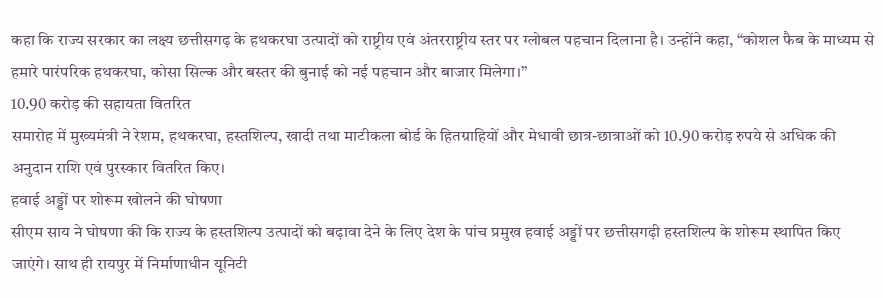कहा कि राज्य सरकार का लक्ष्य छत्तीसगढ़ के हथकरघा उत्पादों को राष्ट्रीय एवं अंतरराष्ट्रीय स्तर पर ग्लोबल पहचान दिलाना है। उन्होंने कहा, “कोशल फैब के माध्यम से हमारे पारंपरिक हथकरघा, कोसा सिल्क और बस्तर की बुनाई को नई पहचान और बाजार मिलेगा।”
10.90 करोड़ की सहायता वितरित
समारोह में मुख्यमंत्री ने रेशम, हथकरघा, हस्तशिल्प, खादी तथा माटीकला बोर्ड के हितग्राहियों और मेधावी छात्र-छात्राओं को 10.90 करोड़ रुपये से अधिक की अनुदान राशि एवं पुरस्कार वितरित किए।
हवाई अड्डों पर शोरूम खोलने की घोषणा
सीएम साय ने घोषणा की कि राज्य के हस्तशिल्प उत्पादों को बढ़ावा देने के लिए देश के पांच प्रमुख हवाई अड्डों पर छत्तीसगढ़ी हस्तशिल्प के शोरूम स्थापित किए जाएंगे। साथ ही रायपुर में निर्माणाधीन यूनिटी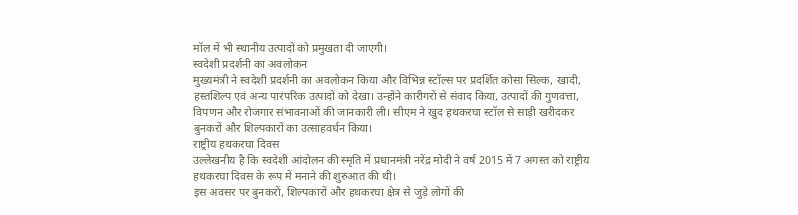मॉल में भी स्थानीय उत्पादों को प्रमुखता दी जाएगी।
स्वदेशी प्रदर्शनी का अवलोकन
मुख्यमंत्री ने स्वदेशी प्रदर्शनी का अवलोकन किया और विभिन्न स्टॉल्स पर प्रदर्शित कोसा सिल्क, खादी, हस्तशिल्प एवं अन्य पारंपरिक उत्पादों को देखा। उन्होंने कारीगरों से संवाद किया, उत्पादों की गुणवत्ता, विपणन और रोजगार संभावनाओं की जानकारी ली। सीएम ने खुद हथकरघा स्टॉल से साड़ी खरीदकर बुनकरों और शिल्पकारों का उत्साहवर्धन किया।
राष्ट्रीय हथकरघा दिवस
उल्लेखनीय है कि स्वदेशी आंदोलन की स्मृति में प्रधानमंत्री नरेंद्र मोदी ने वर्ष 2015 में 7 अगस्त को राष्ट्रीय हथकरघा दिवस के रूप में मनाने की शुरुआत की थी।
इस अवसर पर बुनकरों, शिल्पकारों और हथकरघा क्षेत्र से जुड़े लोगों की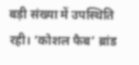बड़ी संख्या में उपस्थिति रही। ‘कोशल फैब’ ब्रांड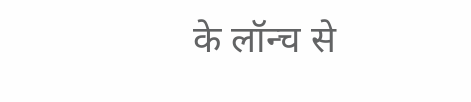के लॉन्च से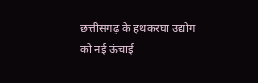छत्तीसगढ़ के हथकरघा उद्योग को नई ऊंचाई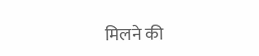मिलने की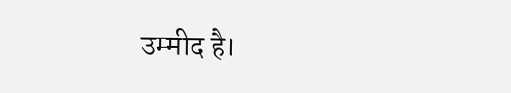उम्मीद है।